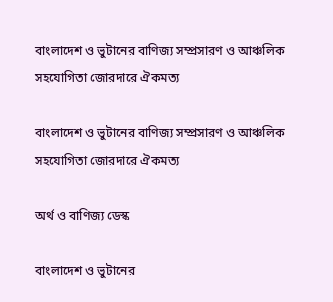বাংলাদেশ ও ভুটানের বাণিজ্য সম্প্রসারণ ও আঞ্চলিক সহযোগিতা জোরদারে ঐকমত্য

বাংলাদেশ ও ভুটানের বাণিজ্য সম্প্রসারণ ও আঞ্চলিক সহযোগিতা জোরদারে ঐকমত্য

অর্থ ও বাণিজ্য ডেস্ক

বাংলাদেশ ও ভুটানের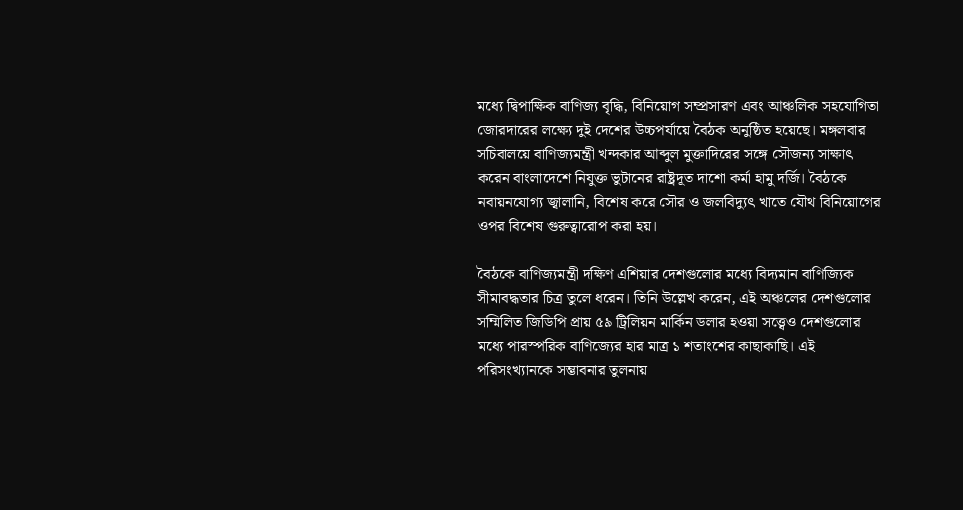মধ্যে দ্বিপাক্ষিক বাণিজ্য বৃদ্ধি, বিনিয়োগ সম্প্রসারণ এবং আঞ্চলিক সহযোগিতা জোরদারের লক্ষ্যে দুই দেশের উচ্চপর্যায়ে বৈঠক অনুষ্ঠিত হয়েছে। মঙ্গলবার সচিবালয়ে বাণিজ্যমন্ত্রী খন্দকার আব্দুল মুক্তাদিরের সঙ্গে সৌজন্য সাক্ষাৎ করেন বাংলাদেশে নিযুক্ত ভুটানের রাষ্ট্রদূত দাশো কর্মা হামু দর্জি। বৈঠকে নবায়নযোগ্য জ্বালানি, বিশেষ করে সৌর ও জলবিদ্যুৎ খাতে যৌথ বিনিয়োগের ওপর বিশেষ গুরুত্বারোপ করা হয়।

বৈঠকে বাণিজ্যমন্ত্রী দক্ষিণ এশিয়ার দেশগুলোর মধ্যে বিদ্যমান বাণিজ্যিক সীমাবদ্ধতার চিত্র তুলে ধরেন। তিনি উল্লেখ করেন, এই অঞ্চলের দেশগুলোর সম্মিলিত জিডিপি প্রায় ৫৯ ট্রিলিয়ন মার্কিন ডলার হওয়া সত্ত্বেও দেশগুলোর মধ্যে পারস্পরিক বাণিজ্যের হার মাত্র ১ শতাংশের কাছাকাছি। এই পরিসংখ্যানকে সম্ভাবনার তুলনায়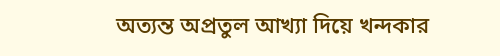অত্যন্ত অপ্রতুল আখ্যা দিয়ে খন্দকার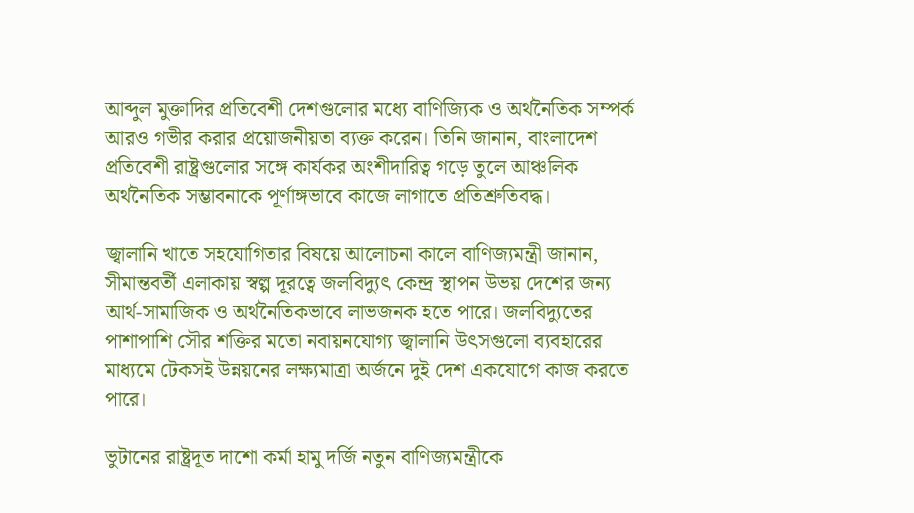আব্দুল মুক্তাদির প্রতিবেশী দেশগুলোর মধ্যে বাণিজ্যিক ও অর্থনৈতিক সম্পর্ক আরও গভীর করার প্রয়োজনীয়তা ব্যক্ত করেন। তিনি জানান, বাংলাদেশ প্রতিবেশী রাষ্ট্রগুলোর সঙ্গে কার্যকর অংশীদারিত্ব গড়ে তুলে আঞ্চলিক অর্থনৈতিক সম্ভাবনাকে পূর্ণাঙ্গভাবে কাজে লাগাতে প্রতিশ্রুতিবদ্ধ।

জ্বালানি খাতে সহযোগিতার বিষয়ে আলোচনা কালে বাণিজ্যমন্ত্রী জানান, সীমান্তবর্তী এলাকায় স্বল্প দূরত্বে জলবিদ্যুৎ কেন্দ্র স্থাপন উভয় দেশের জন্য আর্থ-সামাজিক ও অর্থনৈতিকভাবে লাভজনক হতে পারে। জলবিদ্যুতের পাশাপাশি সৌর শক্তির মতো নবায়নযোগ্য জ্বালানি উৎসগুলো ব্যবহারের মাধ্যমে টেকসই উন্নয়নের লক্ষ্যমাত্রা অর্জনে দুই দেশ একযোগে কাজ করতে পারে।

ভুটানের রাষ্ট্রদূত দাশো কর্মা হামু দর্জি নতুন বাণিজ্যমন্ত্রীকে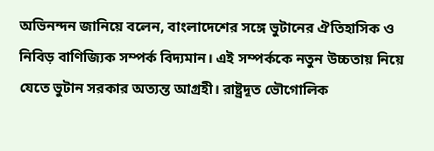অভিনন্দন জানিয়ে বলেন, বাংলাদেশের সঙ্গে ভুটানের ঐতিহাসিক ও নিবিড় বাণিজ্যিক সম্পর্ক বিদ্যমান। এই সম্পর্ককে নতুন উচ্চতায় নিয়ে যেতে ভুটান সরকার অত্যন্ত আগ্রহী। রাষ্ট্রদূত ভৌগোলিক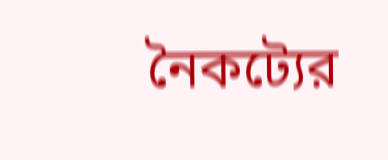নৈকট্যের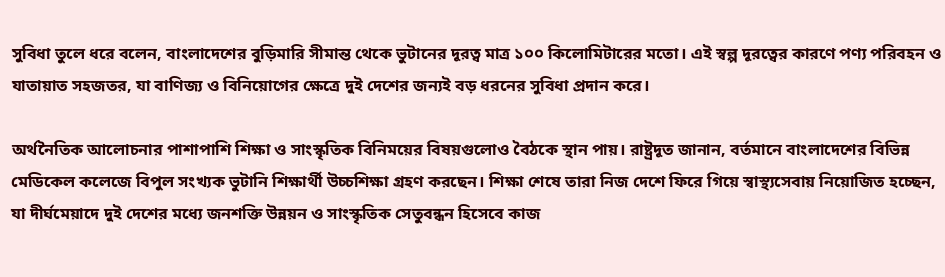সুবিধা তুলে ধরে বলেন, বাংলাদেশের বুড়িমারি সীমান্ত থেকে ভুটানের দূরত্ব মাত্র ১০০ কিলোমিটারের মতো। এই স্বল্প দূরত্বের কারণে পণ্য পরিবহন ও যাতায়াত সহজতর, যা বাণিজ্য ও বিনিয়োগের ক্ষেত্রে দুই দেশের জন্যই বড় ধরনের সুবিধা প্রদান করে।

অর্থনৈতিক আলোচনার পাশাপাশি শিক্ষা ও সাংস্কৃতিক বিনিময়ের বিষয়গুলোও বৈঠকে স্থান পায়। রাষ্ট্রদূত জানান, বর্তমানে বাংলাদেশের বিভিন্ন মেডিকেল কলেজে বিপুল সংখ্যক ভুটানি শিক্ষার্থী উচ্চশিক্ষা গ্রহণ করছেন। শিক্ষা শেষে তারা নিজ দেশে ফিরে গিয়ে স্বাস্থ্যসেবায় নিয়োজিত হচ্ছেন, যা দীর্ঘমেয়াদে দুই দেশের মধ্যে জনশক্তি উন্নয়ন ও সাংস্কৃতিক সেতুবন্ধন হিসেবে কাজ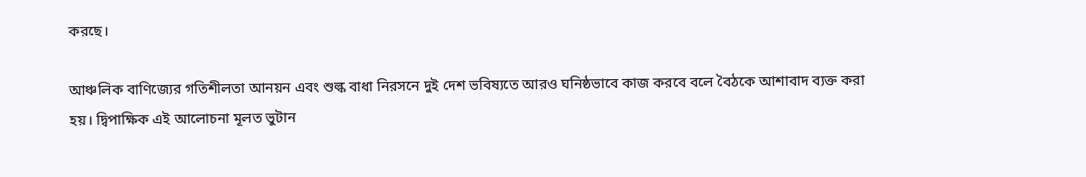করছে।

আঞ্চলিক বাণিজ্যের গতিশীলতা আনয়ন এবং শুল্ক বাধা নিরসনে দুই দেশ ভবিষ্যতে আরও ঘনিষ্ঠভাবে কাজ করবে বলে বৈঠকে আশাবাদ ব্যক্ত করা হয়। দ্বিপাক্ষিক এই আলোচনা মূলত ভুটান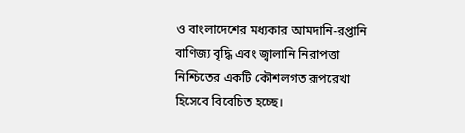ও বাংলাদেশের মধ্যকার আমদানি-রপ্তানি বাণিজ্য বৃদ্ধি এবং জ্বালানি নিরাপত্তা নিশ্চিতের একটি কৌশলগত রূপরেখা হিসেবে বিবেচিত হচ্ছে।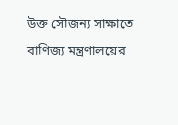উক্ত সৌজন্য সাক্ষাতে বাণিজ্য মন্ত্রণালয়ের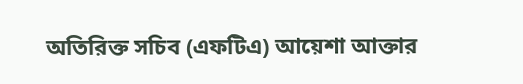অতিরিক্ত সচিব (এফটিএ) আয়েশা আক্তার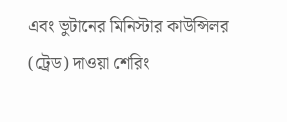এবং ভুটানের মিনিস্টার কাউন্সিলর (ট্রেড) দাওয়া শেরিং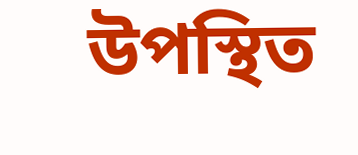উপস্থিত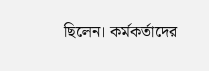ছিলেন। কর্মকর্তাদের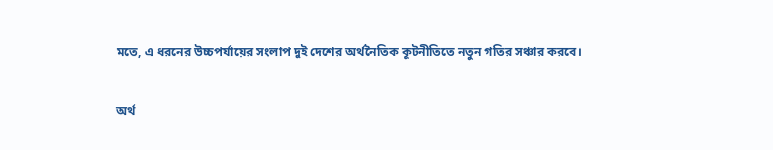মতে, এ ধরনের উচ্চপর্যায়ের সংলাপ দুই দেশের অর্থনৈতিক কূটনীতিতে নতুন গতির সঞ্চার করবে।

অর্থ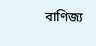বাণিজ্য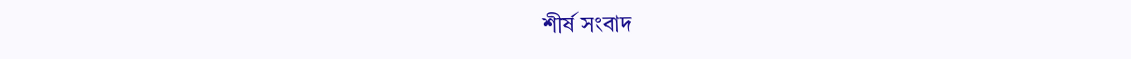শীর্ষ সংবাদ